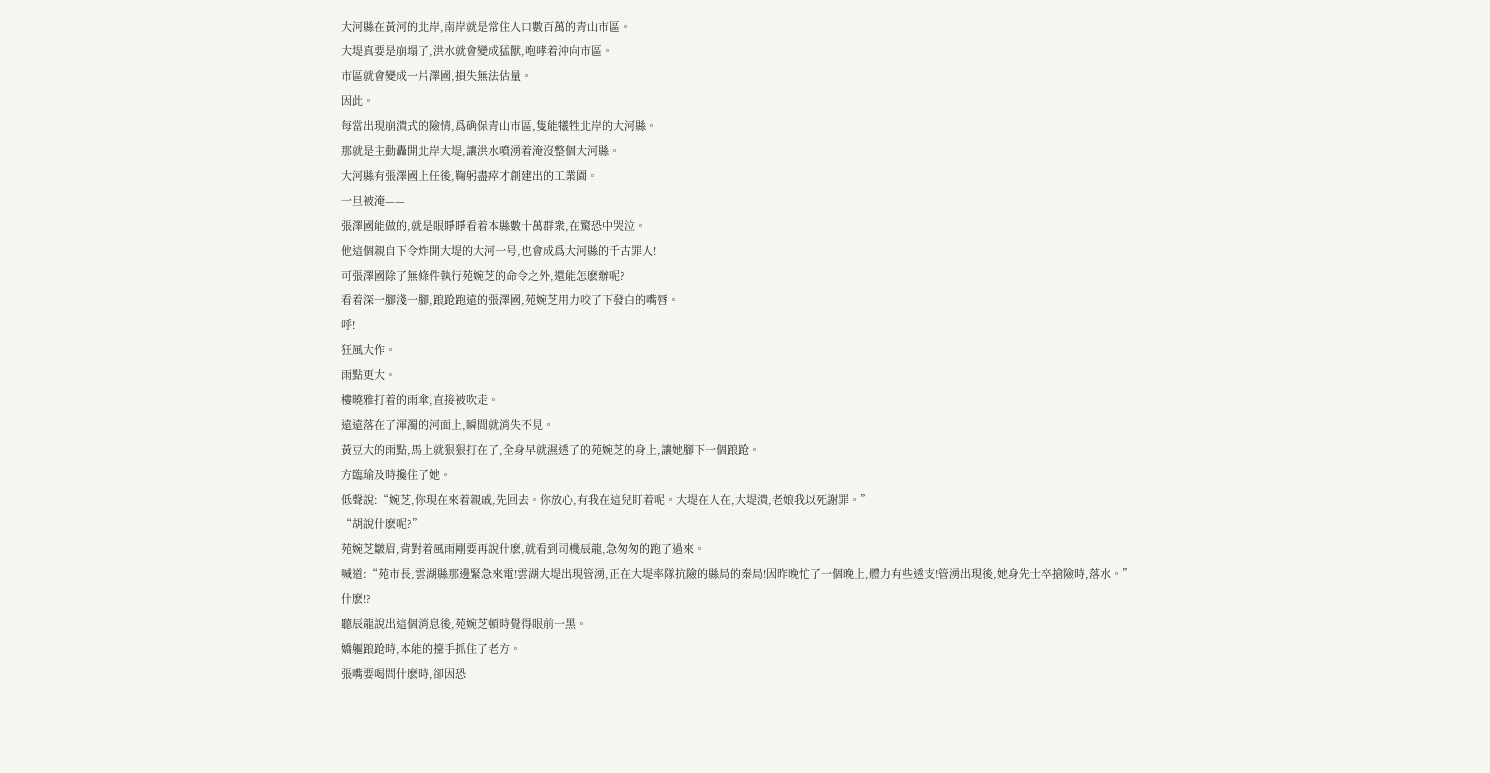大河縣在黃河的北岸,南岸就是常住人口數百萬的青山市區。
大堤真要是崩塌了,洪水就會變成猛獸,咆哮着沖向市區。
市區就會變成一片澤國,損失無法估量。
因此。
每當出現崩潰式的險情,爲确保青山市區,隻能犧牲北岸的大河縣。
那就是主動轟開北岸大堤,讓洪水噴湧着淹沒整個大河縣。
大河縣有張澤國上任後,鞠躬盡瘁才創建出的工業園。
一旦被淹——
張澤國能做的,就是眼睜睜看着本縣數十萬群衆,在驚恐中哭泣。
他這個親自下令炸開大堤的大河一号,也會成爲大河縣的千古罪人!
可張澤國除了無條件執行苑婉芝的命令之外,還能怎麽辦呢?
看着深一腳淺一腳,踉跄跑遠的張澤國,苑婉芝用力咬了下發白的嘴唇。
呼!
狂風大作。
雨點更大。
樓曉雅打着的雨傘,直接被吹走。
遠遠落在了渾濁的河面上,瞬間就消失不見。
黃豆大的雨點,馬上就狠狠打在了,全身早就濕透了的苑婉芝的身上,讓她腳下一個踉跄。
方臨瑜及時攙住了她。
低聲說:“婉芝,你現在來着親戚,先回去。你放心,有我在這兒盯着呢。大堤在人在,大堤潰,老娘我以死謝罪。”
“胡說什麽呢?”
苑婉芝皺眉,背對着風雨剛要再說什麽,就看到司機辰龍,急匆匆的跑了過來。
喊道:“苑市長,雲湖縣那邊緊急來電!雲湖大堤出現管湧,正在大堤率隊抗險的縣局的秦局!因昨晚忙了一個晚上,體力有些透支!管湧出現後,她身先士卒搶險時,落水。”
什麽!?
聽辰龍說出這個消息後,苑婉芝頓時覺得眼前一黑。
嬌軀踉跄時,本能的擡手抓住了老方。
張嘴要喝問什麽時,卻因恐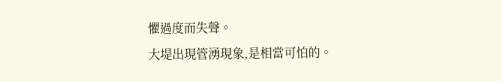懼過度而失聲。
大堤出現管湧現象,是相當可怕的。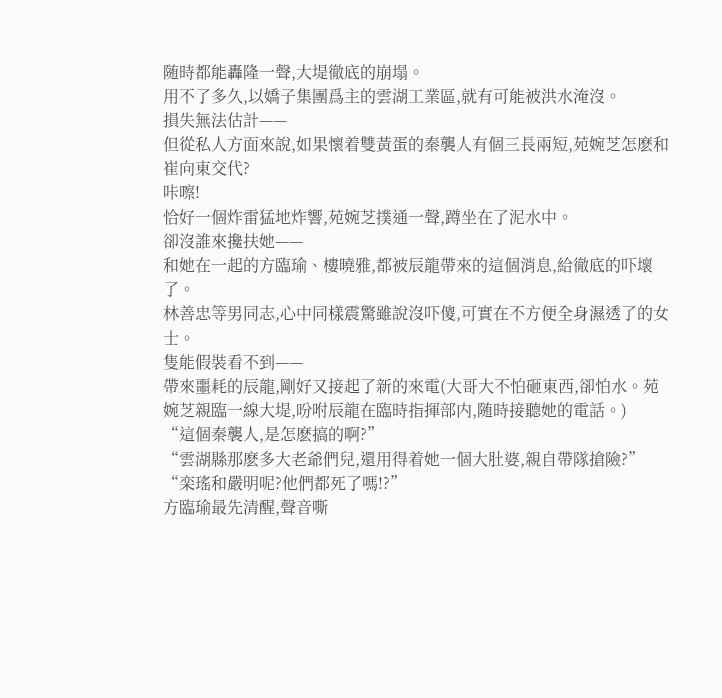随時都能轟隆一聲,大堤徹底的崩塌。
用不了多久,以嬌子集團爲主的雲湖工業區,就有可能被洪水淹沒。
損失無法估計——
但從私人方面來說,如果懷着雙黃蛋的秦襲人有個三長兩短,苑婉芝怎麽和崔向東交代?
咔嚓!
恰好一個炸雷猛地炸響,苑婉芝撲通一聲,蹲坐在了泥水中。
卻沒誰來攙扶她——
和她在一起的方臨瑜、樓曉雅,都被辰龍帶來的這個消息,給徹底的吓壞了。
林善忠等男同志,心中同樣震驚雖說沒吓傻,可實在不方便全身濕透了的女士。
隻能假裝看不到——
帶來噩耗的辰龍,剛好又接起了新的來電(大哥大不怕砸東西,卻怕水。苑婉芝親臨一線大堤,吩咐辰龍在臨時指揮部内,随時接聽她的電話。)
“這個秦襲人,是怎麽搞的啊?”
“雲湖縣那麽多大老爺們兒,還用得着她一個大肚婆,親自帶隊搶險?”
“栾瑤和嚴明呢?他們都死了嗎!?”
方臨瑜最先清醒,聲音嘶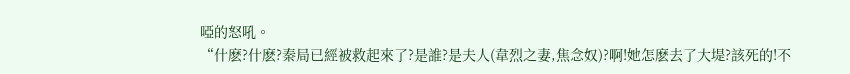啞的怒吼。
“什麽?什麽?秦局已經被救起來了?是誰?是夫人(韋烈之妻,焦念奴)?啊!她怎麽去了大堤?該死的!不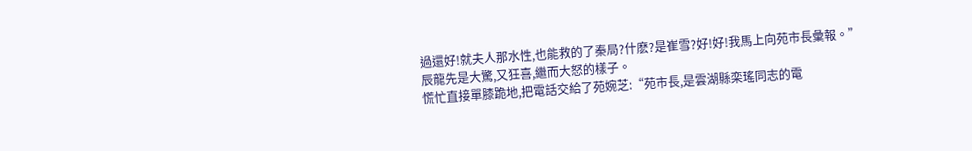過還好!就夫人那水性,也能救的了秦局?什麽?是崔雪?好!好!我馬上向苑市長彙報。”
辰龍先是大驚,又狂喜,繼而大怒的樣子。
慌忙直接單膝跪地,把電話交給了苑婉芝:“苑市長,是雲湖縣栾瑤同志的電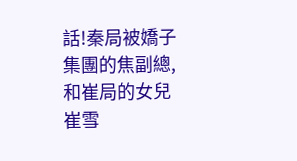話!秦局被嬌子集團的焦副總,和崔局的女兒崔雪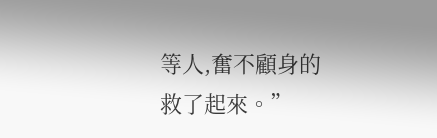等人,奮不顧身的救了起來。”